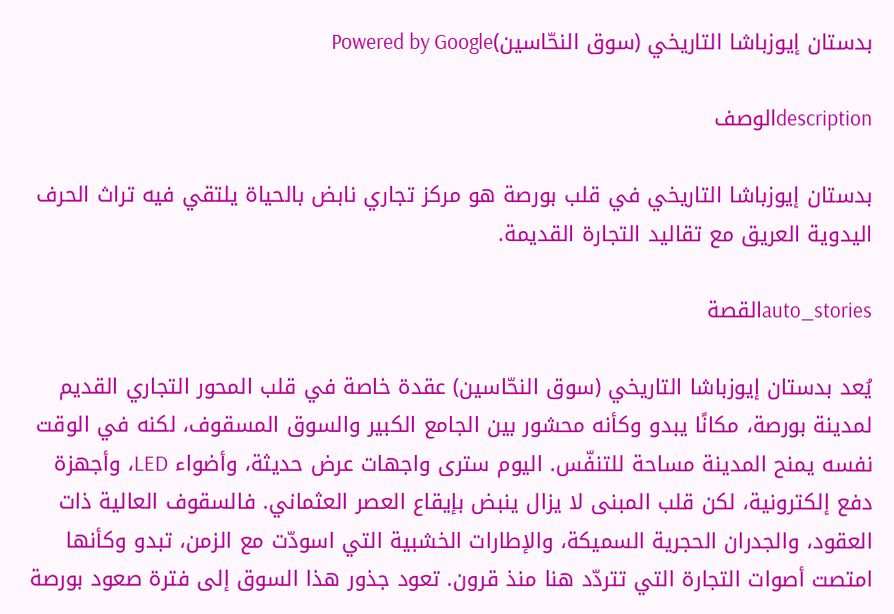بدستان إيوزباشا التاريخي (سوق النحّاسين)Powered by Google

descriptionالوصف

بدستان إيوزباشا التاريخي في قلب بورصة هو مركز تجاري نابض بالحياة يلتقي فيه تراث الحرف اليدوية العريق مع تقاليد التجارة القديمة.

auto_storiesالقصة

يُعد بدستان إيوزباشا التاريخي (سوق النحّاسين) عقدة خاصة في قلب المحور التجاري القديم لمدينة بورصة، مكانًا يبدو وكأنه محشور بين الجامع الكبير والسوق المسقوف، لكنه في الوقت نفسه يمنح المدينة مساحة للتنفّس. اليوم سترى واجهات عرض حديثة، وأضواء LED، وأجهزة دفع إلكترونية، لكن قلب المبنى لا يزال ينبض بإيقاع العصر العثماني. فالسقوف العالية ذات العقود، والجدران الحجرية السميكة، والإطارات الخشبية التي اسودّت مع الزمن، تبدو وكأنها امتصت أصوات التجارة التي تتردّد هنا منذ قرون. تعود جذور هذا السوق إلى فترة صعود بورصة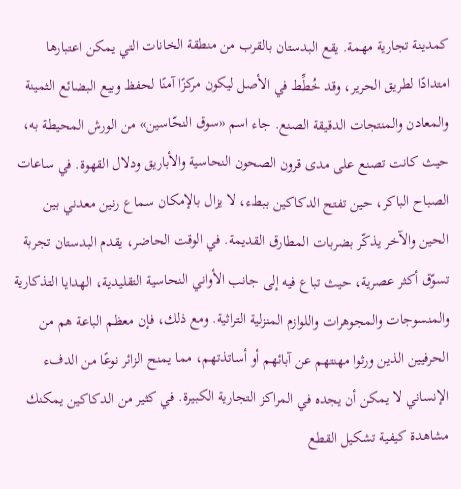كمدينة تجارية مهمة. يقع البدستان بالقرب من منطقة الخانات التي يمكن اعتبارها امتدادًا لطريق الحرير، وقد خُطِّط في الأصل ليكون مركزًا آمنًا لحفظ وبيع البضائع الثمينة والمعادن والمنتجات الدقيقة الصنع. جاء اسم «سوق النحّاسين» من الورش المحيطة به، حيث كانت تصنع على مدى قرون الصحون النحاسية والأباريق ودلال القهوة. في ساعات الصباح الباكر، حين تفتح الدكاكين ببطء، لا يزال بالإمكان سماع رنين معدني بين الحين والآخر يذكّر بضربات المطارق القديمة. في الوقت الحاضر، يقدم البدستان تجربة تسوّق أكثر عصرية، حيث تباع فيه إلى جانب الأواني النحاسية التقليدية، الهدايا التذكارية والمنسوجات والمجوهرات واللوازم المنزلية التراثية. ومع ذلك، فإن معظم الباعة هم من الحرفيين الذين ورثوا مهنتهم عن آبائهم أو أساتذتهم، مما يمنح الزائر نوعًا من الدفء الإنساني لا يمكن أن يجده في المراكز التجارية الكبيرة. في كثير من الدكاكين يمكنك مشاهدة كيفية تشكيل القطع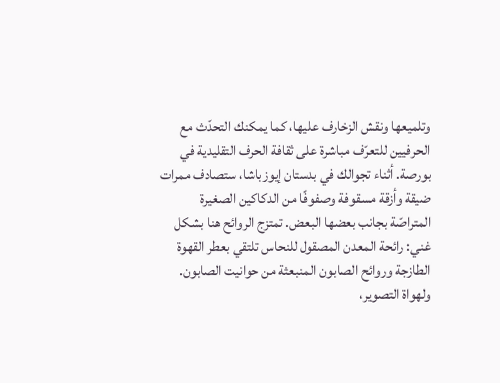وتلميعها ونقش الزخارف عليها، كما يمكنك التحدّث مع الحرفيين للتعرّف مباشرة على ثقافة الحرف التقليدية في بورصة. أثناء تجوالك في بدستان إيوزباشا، ستصادف ممرات ضيقة وأزقة مسقوفة وصفوفًا من الدكاكين الصغيرة المتراصّة بجانب بعضها البعض. تمتزج الروائح هنا بشكل غني: رائحة المعدن المصقول للنحاس تلتقي بعطر القهوة الطازجة وروائح الصابون المنبعثة من حوانيت الصابون. ولهواة التصوير،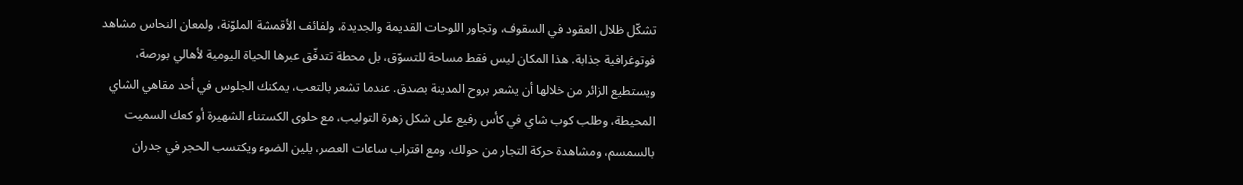تشكّل ظلال العقود في السقوف، وتجاور اللوحات القديمة والجديدة، ولفائف الأقمشة الملوّنة، ولمعان النحاس مشاهد فوتوغرافية جذابة. هذا المكان ليس فقط مساحة للتسوّق، بل محطة تتدفّق عبرها الحياة اليومية لأهالي بورصة، ويستطيع الزائر من خلالها أن يشعر بروح المدينة بصدق. عندما تشعر بالتعب، يمكنك الجلوس في أحد مقاهي الشاي المحيطة، وطلب كوب شاي في كأس رفيع على شكل زهرة التوليب، مع حلوى الكستناء الشهيرة أو كعك السميت بالسمسم، ومشاهدة حركة التجار من حولك. ومع اقتراب ساعات العصر، يلين الضوء ويكتسب الحجر في جدران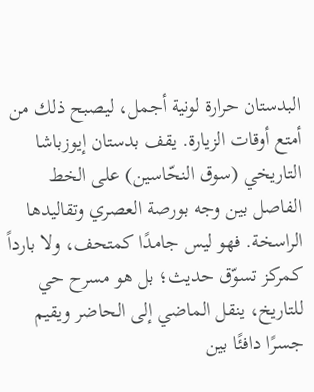البدستان حرارة لونية أجمل، ليصبح ذلك من أمتع أوقات الزيارة. يقف بدستان إيوزباشا التاريخي (سوق النحّاسين) على الخط الفاصل بين وجه بورصة العصري وتقاليدها الراسخة. فهو ليس جامدًا كمتحف، ولا بارداً كمركز تسوّق حديث؛ بل هو مسرح حي للتاريخ، ينقل الماضي إلى الحاضر ويقيم جسرًا دافئًا بين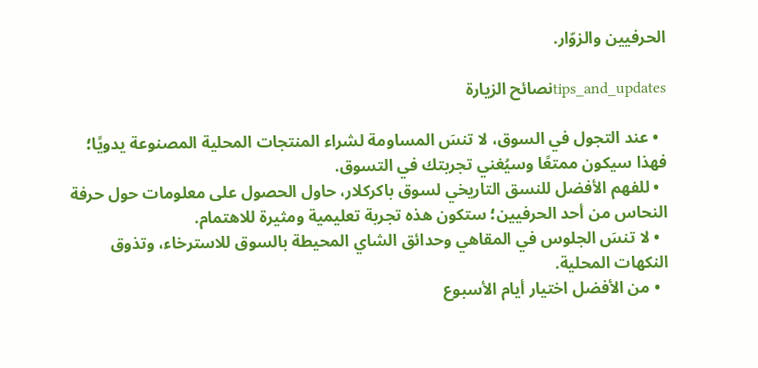الحرفيين والزوّار.

tips_and_updatesنصائح الزيارة

  • عند التجول في السوق، لا تنسَ المساومة لشراء المنتجات المحلية المصنوعة يدويًا؛ فهذا سيكون ممتعًا وسيُغني تجربتك في التسوق.
  • للفهم الأفضل للنسق التاريخي لسوق باكركلار، حاول الحصول على معلومات حول حرفة النحاس من أحد الحرفيين؛ ستكون هذه تجربة تعليمية ومثيرة للاهتمام.
  • لا تنسَ الجلوس في المقاهي وحدائق الشاي المحيطة بالسوق للاسترخاء، وتذوق النكهات المحلية.
  • من الأفضل اختيار أيام الأسبوع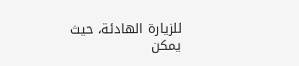للزيارة الهادئة، حيث يمكن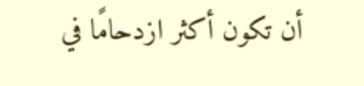أن تكون أكثر ازدحامًا في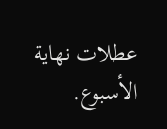عطلات نهاية الأسبوع.